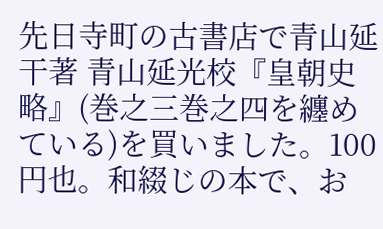先日寺町の古書店で青山延干著 青山延光校『皇朝史略』(巻之三巻之四を纏めている)を買いました。100円也。和綴じの本で、お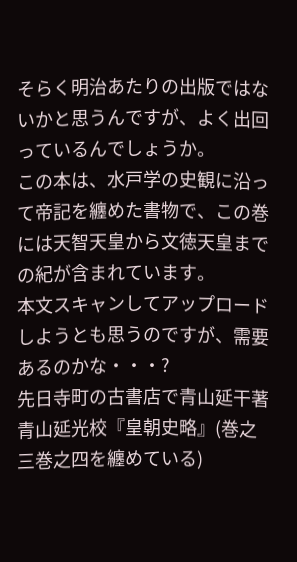そらく明治あたりの出版ではないかと思うんですが、よく出回っているんでしょうか。
この本は、水戸学の史観に沿って帝記を纏めた書物で、この巻には天智天皇から文徳天皇までの紀が含まれています。
本文スキャンしてアップロードしようとも思うのですが、需要あるのかな・・・?
先日寺町の古書店で青山延干著 青山延光校『皇朝史略』(巻之三巻之四を纏めている)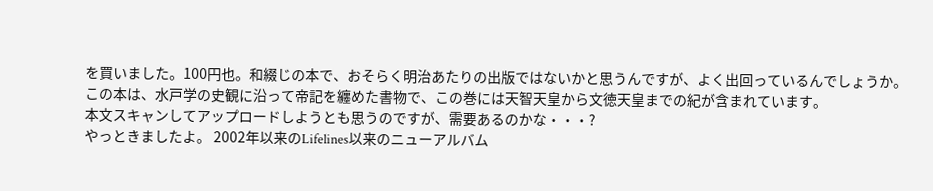を買いました。100円也。和綴じの本で、おそらく明治あたりの出版ではないかと思うんですが、よく出回っているんでしょうか。
この本は、水戸学の史観に沿って帝記を纏めた書物で、この巻には天智天皇から文徳天皇までの紀が含まれています。
本文スキャンしてアップロードしようとも思うのですが、需要あるのかな・・・?
やっときましたよ。 2002年以来のLifelines以来のニューアルバム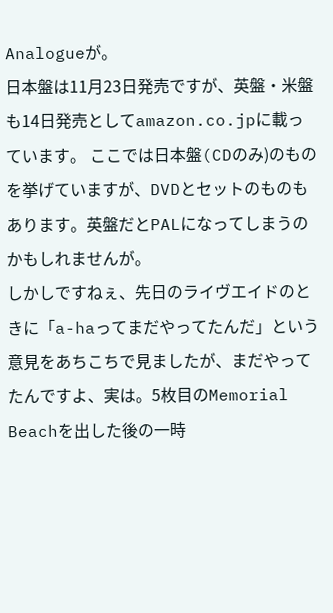Analogueが。
日本盤は11月23日発売ですが、英盤・米盤も14日発売としてamazon.co.jpに載っています。 ここでは日本盤(CDのみ)のものを挙げていますが、DVDとセットのものもあります。英盤だとPALになってしまうのかもしれませんが。
しかしですねぇ、先日のライヴエイドのときに「a-haってまだやってたんだ」という意見をあちこちで見ましたが、まだやってたんですよ、実は。5枚目のMemorial Beachを出した後の一時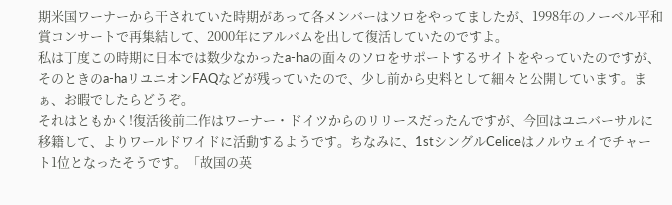期米国ワーナーから干されていた時期があって各メンバーはソロをやってましたが、1998年のノーベル平和賞コンサートで再集結して、2000年にアルバムを出して復活していたのですよ。
私は丁度この時期に日本では数少なかったa-haの面々のソロをサポートするサイトをやっていたのですが、そのときのa-haリユニオンFAQなどが残っていたので、少し前から史料として細々と公開しています。まぁ、お暇でしたらどうぞ。
それはともかく!復活後前二作はワーナー・ドイツからのリリースだったんですが、今回はユニバーサルに移籍して、よりワールドワイドに活動するようです。ちなみに、1stシングルCeliceはノルウェイでチャート1位となったそうです。「故国の英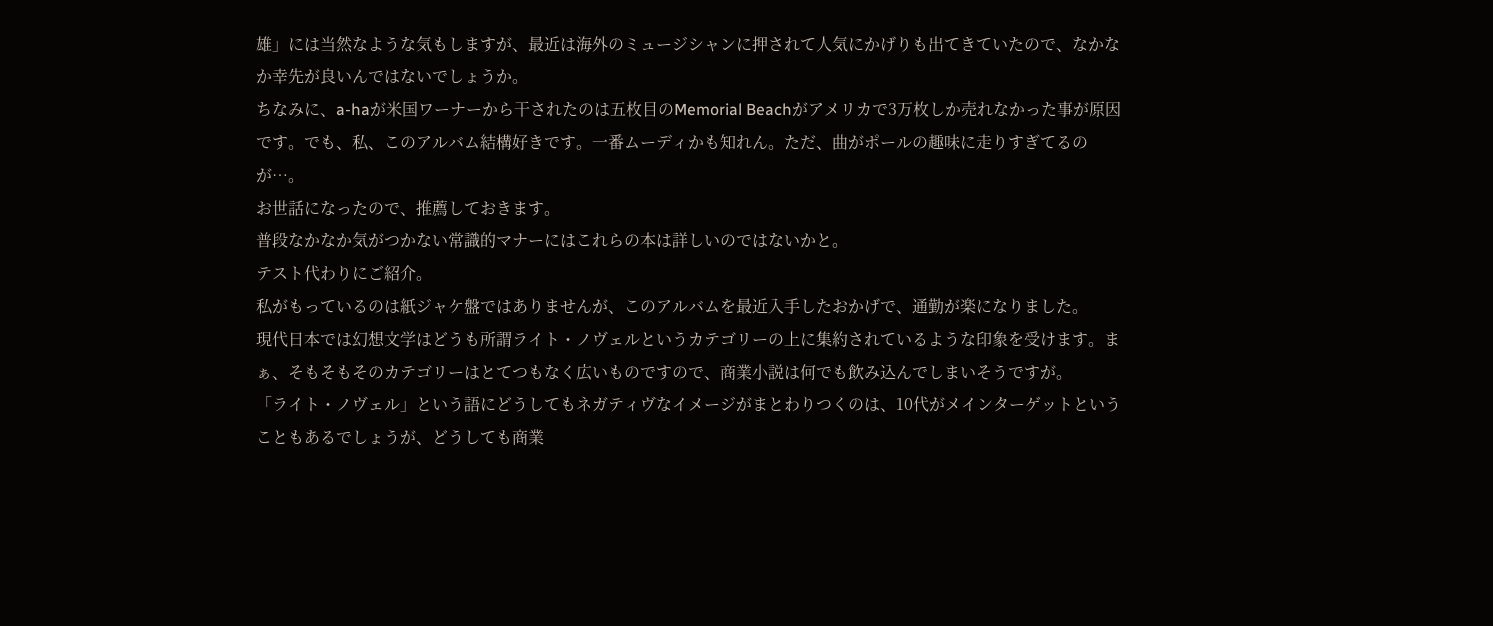雄」には当然なような気もしますが、最近は海外のミュージシャンに押されて人気にかげりも出てきていたので、なかなか幸先が良いんではないでしょうか。
ちなみに、a-haが米国ワーナーから干されたのは五枚目のMemorial Beachがアメリカで3万枚しか売れなかった事が原因です。でも、私、このアルバム結構好きです。一番ムーディかも知れん。ただ、曲がポールの趣味に走りすぎてるのが…。
お世話になったので、推薦しておきます。
普段なかなか気がつかない常識的マナーにはこれらの本は詳しいのではないかと。
テスト代わりにご紹介。
私がもっているのは紙ジャケ盤ではありませんが、このアルバムを最近入手したおかげで、通勤が楽になりました。
現代日本では幻想文学はどうも所謂ライト・ノヴェルというカテゴリーの上に集約されているような印象を受けます。まぁ、そもそもそのカテゴリーはとてつもなく広いものですので、商業小説は何でも飲み込んでしまいそうですが。
「ライト・ノヴェル」という語にどうしてもネガティヴなイメージがまとわりつくのは、10代がメインターゲットということもあるでしょうが、どうしても商業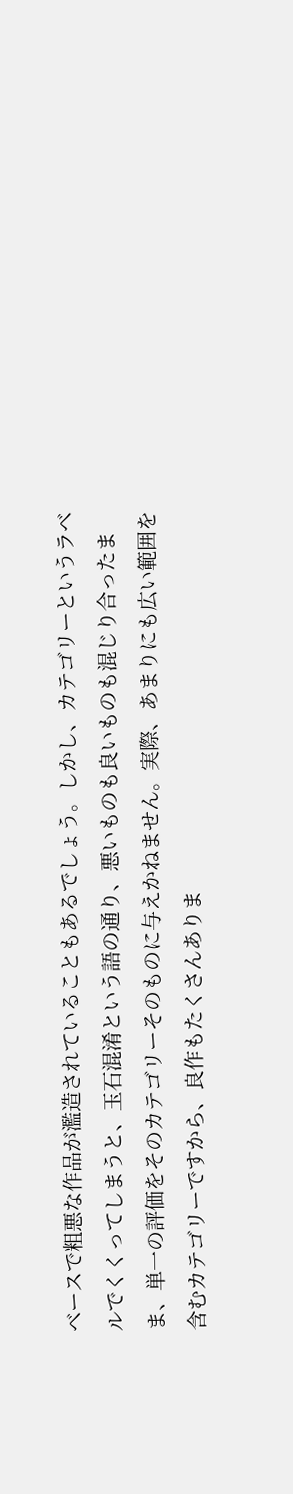ベースで粗悪な作品が濫造されていることもあるでしょう。しかし、カテゴリーというラベルでくくってしまうと、玉石混淆という語の通り、悪いものも良いものも混じり合ったまま、単一の評価をそのカテゴリーそのものに与えかねません。実際、あまりにも広い範囲を含むカテゴリーですから、良作もたくさんありま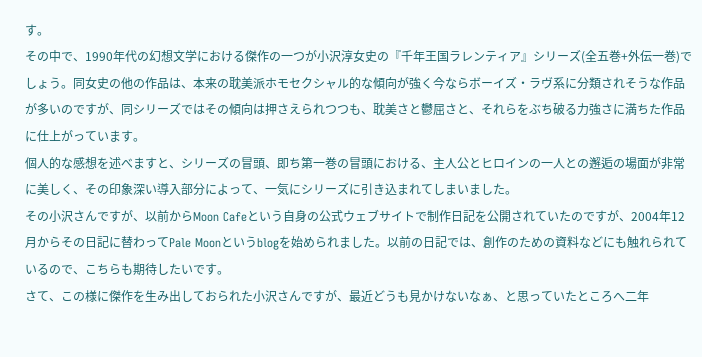す。
その中で、1990年代の幻想文学における傑作の一つが小沢淳女史の『千年王国ラレンティア』シリーズ(全五巻+外伝一巻)でしょう。同女史の他の作品は、本来の耽美派ホモセクシャル的な傾向が強く今ならボーイズ・ラヴ系に分類されそうな作品が多いのですが、同シリーズではその傾向は押さえられつつも、耽美さと鬱屈さと、それらをぶち破る力強さに満ちた作品に仕上がっています。
個人的な感想を述べますと、シリーズの冒頭、即ち第一巻の冒頭における、主人公とヒロインの一人との邂逅の場面が非常に美しく、その印象深い導入部分によって、一気にシリーズに引き込まれてしまいました。
その小沢さんですが、以前からMoon Cafeという自身の公式ウェブサイトで制作日記を公開されていたのですが、2004年12月からその日記に替わってPale Moonというblogを始められました。以前の日記では、創作のための資料などにも触れられているので、こちらも期待したいです。
さて、この様に傑作を生み出しておられた小沢さんですが、最近どうも見かけないなぁ、と思っていたところへ二年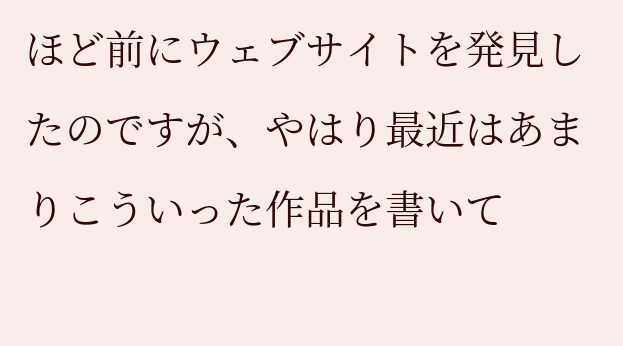ほど前にウェブサイトを発見したのですが、やはり最近はあまりこういった作品を書いて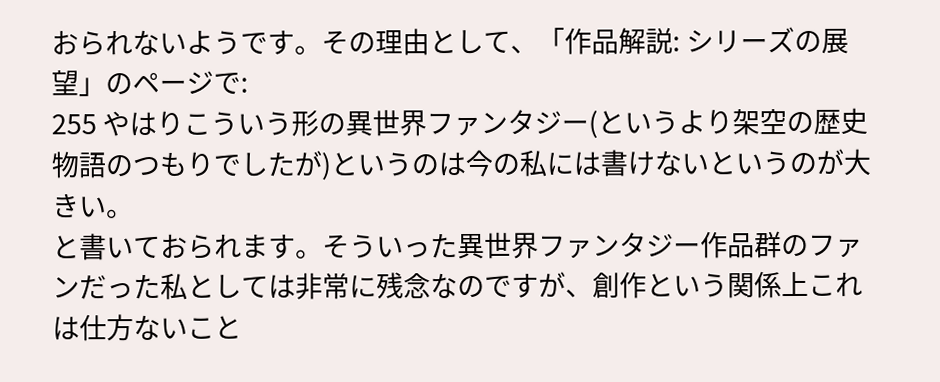おられないようです。その理由として、「作品解説: シリーズの展望」のページで:
255 やはりこういう形の異世界ファンタジー(というより架空の歴史物語のつもりでしたが)というのは今の私には書けないというのが大きい。
と書いておられます。そういった異世界ファンタジー作品群のファンだった私としては非常に残念なのですが、創作という関係上これは仕方ないこと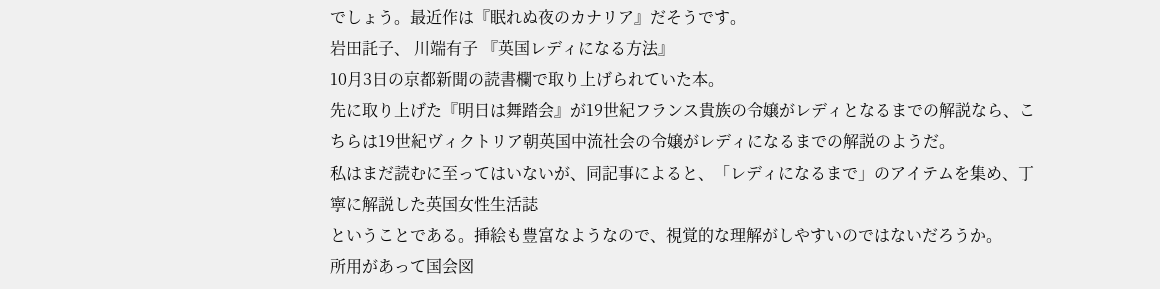でしょう。最近作は『眠れぬ夜のカナリア』だそうです。
岩田託子、 川端有子 『英国レディになる方法』
10月3日の京都新聞の読書欄で取り上げられていた本。
先に取り上げた『明日は舞踏会』が19世紀フランス貴族の令嬢がレディとなるまでの解説なら、こちらは19世紀ヴィクトリア朝英国中流社会の令嬢がレディになるまでの解説のようだ。
私はまだ読むに至ってはいないが、同記事によると、「レディになるまで」のアイテムを集め、丁寧に解説した英国女性生活誌
ということである。挿絵も豊富なようなので、視覚的な理解がしやすいのではないだろうか。
所用があって国会図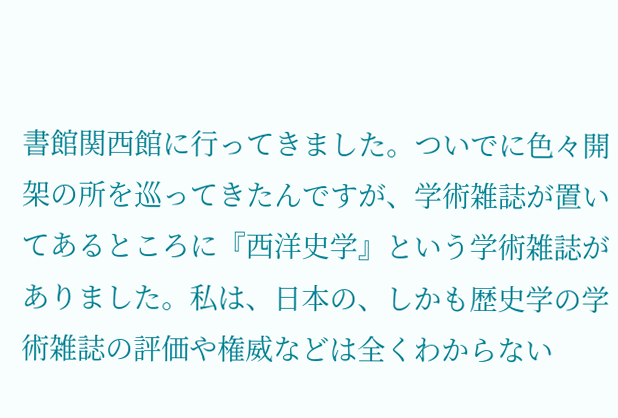書館関西館に行ってきました。ついでに色々開架の所を巡ってきたんですが、学術雑誌が置いてあるところに『西洋史学』という学術雑誌がありました。私は、日本の、しかも歴史学の学術雑誌の評価や権威などは全くわからない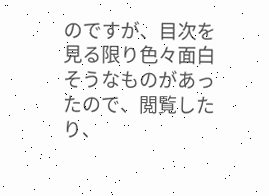のですが、目次を見る限り色々面白そうなものがあったので、閲覧したり、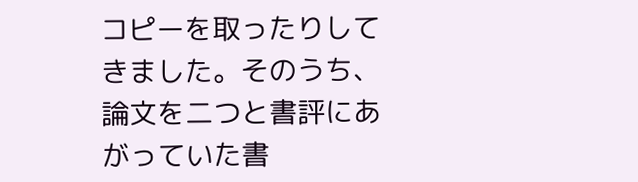コピーを取ったりしてきました。そのうち、論文を二つと書評にあがっていた書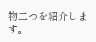物二つを紹介します。